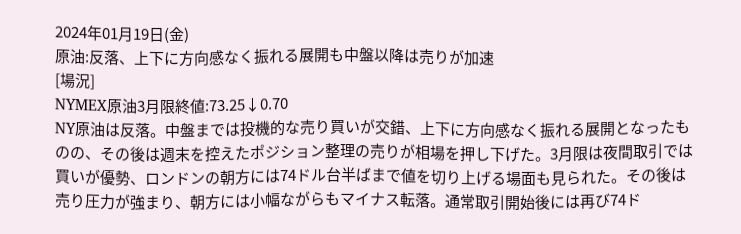2024年01月19日(金)
原油:反落、上下に方向感なく振れる展開も中盤以降は売りが加速
[場況]
NYMEX原油3月限終値:73.25↓0.70
NY原油は反落。中盤までは投機的な売り買いが交錯、上下に方向感なく振れる展開となったものの、その後は週末を控えたポジション整理の売りが相場を押し下げた。3月限は夜間取引では買いが優勢、ロンドンの朝方には74ドル台半ばまで値を切り上げる場面も見られた。その後は売り圧力が強まり、朝方には小幅ながらもマイナス転落。通常取引開始後には再び74ド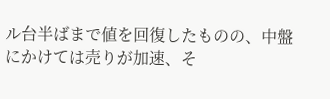ル台半ばまで値を回復したものの、中盤にかけては売りが加速、そ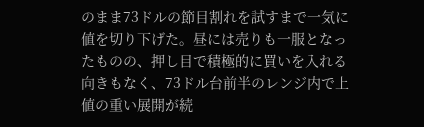のまま73ドルの節目割れを試すまで一気に値を切り下げた。昼には売りも一服となったものの、押し目で積極的に買いを入れる向きもなく、73ドル台前半のレンジ内で上値の重い展開が続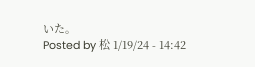いた。
Posted by 松 1/19/24 - 14:42